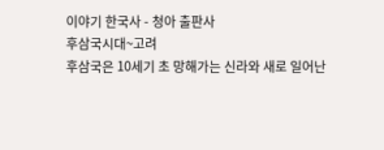이야기 한국사 - 청아 출판사
후삼국시대~고려
후삼국은 10세기 초 망해가는 신라와 새로 일어난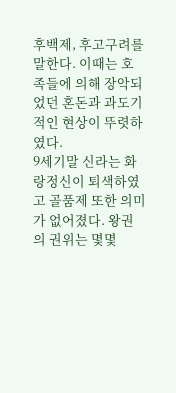후백제, 후고구려를 말한다. 이때는 호족들에 의해 장악되었던 혼돈과 과도기적인 현상이 뚜렷하였다.
9세기말 신라는 화랑정신이 퇴색하였고 골품제 또한 의미가 없어졌다. 왕권의 권위는 몇몇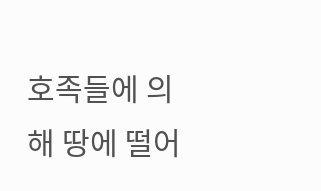호족들에 의해 땅에 떨어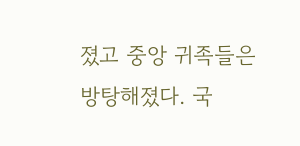졌고 중앙 귀족들은 방탕해졌다. 국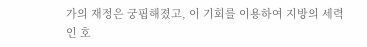가의 재정은 궁핍해졌고, 이 기회를 이용하여 지방의 세력인 호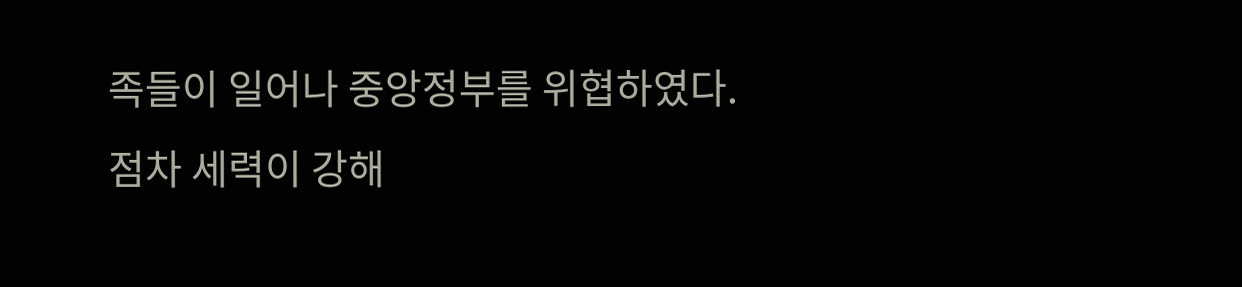족들이 일어나 중앙정부를 위협하였다.
점차 세력이 강해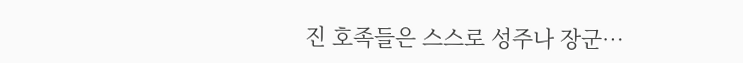진 호족들은 스스로 성주나 장군…